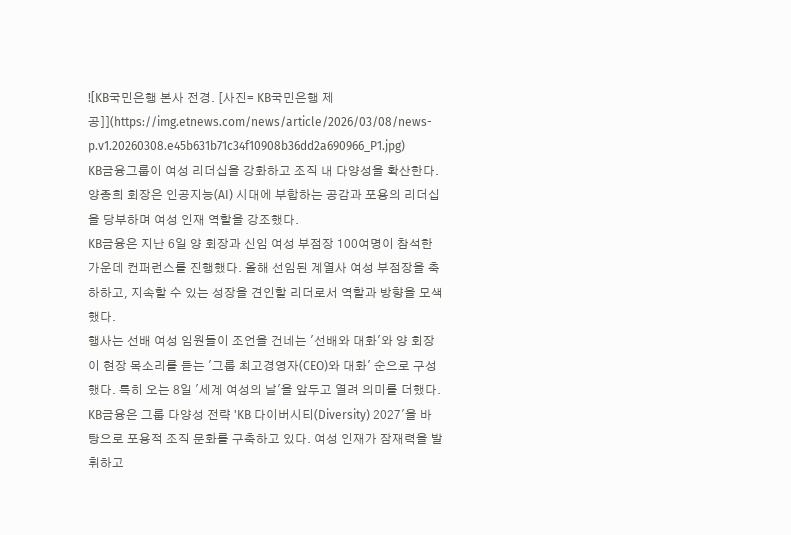![KB국민은행 본사 전경. [사진= KB국민은행 제공]](https://img.etnews.com/news/article/2026/03/08/news-p.v1.20260308.e45b631b71c34f10908b36dd2a690966_P1.jpg)
KB금융그룹이 여성 리더십을 강화하고 조직 내 다양성을 확산한다. 양종희 회장은 인공지능(AI) 시대에 부합하는 공감과 포용의 리더십을 당부하며 여성 인재 역할을 강조했다.
KB금융은 지난 6일 양 회장과 신임 여성 부점장 100여명이 참석한 가운데 컨퍼런스를 진행했다. 올해 선임된 계열사 여성 부점장을 축하하고, 지속할 수 있는 성장을 견인할 리더로서 역할과 방향을 모색했다.
행사는 선배 여성 임원들이 조언을 건네는 '선배와 대화'와 양 회장이 현장 목소리를 듣는 '그룹 최고경영자(CEO)와 대화' 순으로 구성했다. 특히 오는 8일 '세계 여성의 날'을 앞두고 열려 의미를 더했다.
KB금융은 그룹 다양성 전략 'KB 다이버시티(Diversity) 2027'을 바탕으로 포용적 조직 문화를 구축하고 있다. 여성 인재가 잠재력을 발휘하고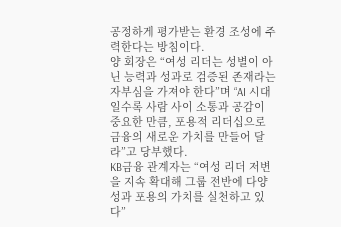공정하게 평가받는 환경 조성에 주력한다는 방침이다.
양 회장은 “여성 리더는 성별이 아닌 능력과 성과로 검증된 존재라는 자부심을 가져야 한다”며 “AI 시대일수록 사람 사이 소통과 공감이 중요한 만큼, 포용적 리더십으로 금융의 새로운 가치를 만들어 달라”고 당부했다.
KB금융 관계자는 “여성 리더 저변을 지속 확대해 그룹 전반에 다양성과 포용의 가치를 실천하고 있다”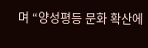며 “양성평등 문화 확산에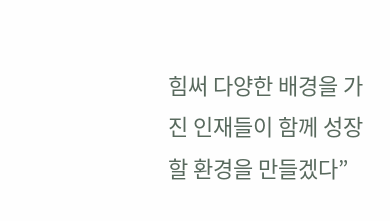힘써 다양한 배경을 가진 인재들이 함께 성장할 환경을 만들겠다”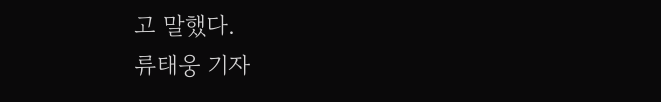고 말했다.
류태웅 기자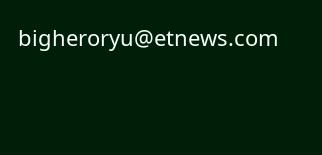bigheroryu@etnews.com